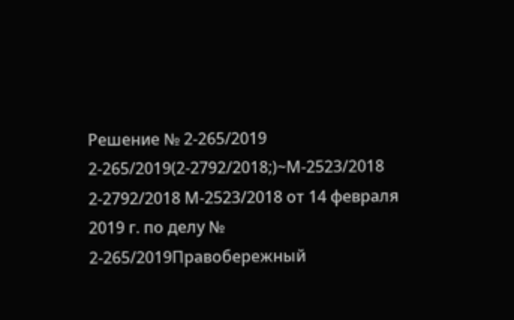Решение № 2-265/2019 2-265/2019(2-2792/2018;)~М-2523/2018 2-2792/2018 М-2523/2018 от 14 февраля 2019 г. по делу № 2-265/2019Правобережный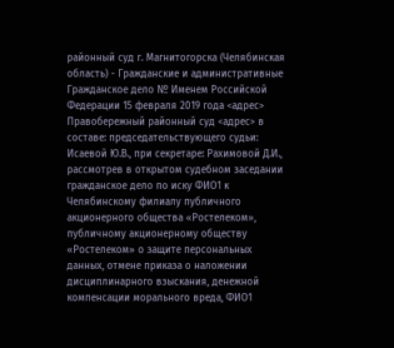районный суд г. Магнитогорска (Челябинская область) - Гражданские и административные Гражданское дело № Именем Российской Федерации 15 февраля 2019 года <адрес> Правобережный районный суд <адрес> в составе: председательствующего судьи: Исаевой Ю.В., при секретаре: Рахимовой Д.И., рассмотрев в открытом судебном заседании гражданское дело по иску ФИО1 к Челябинскому филиалу публичного акционерного общества «Ростелеком», публичному акционерному обществу «Ростелеком» о защите персональных данных, отмене приказа о наложении дисциплинарного взыскания, денежной компенсации морального вреда, ФИО1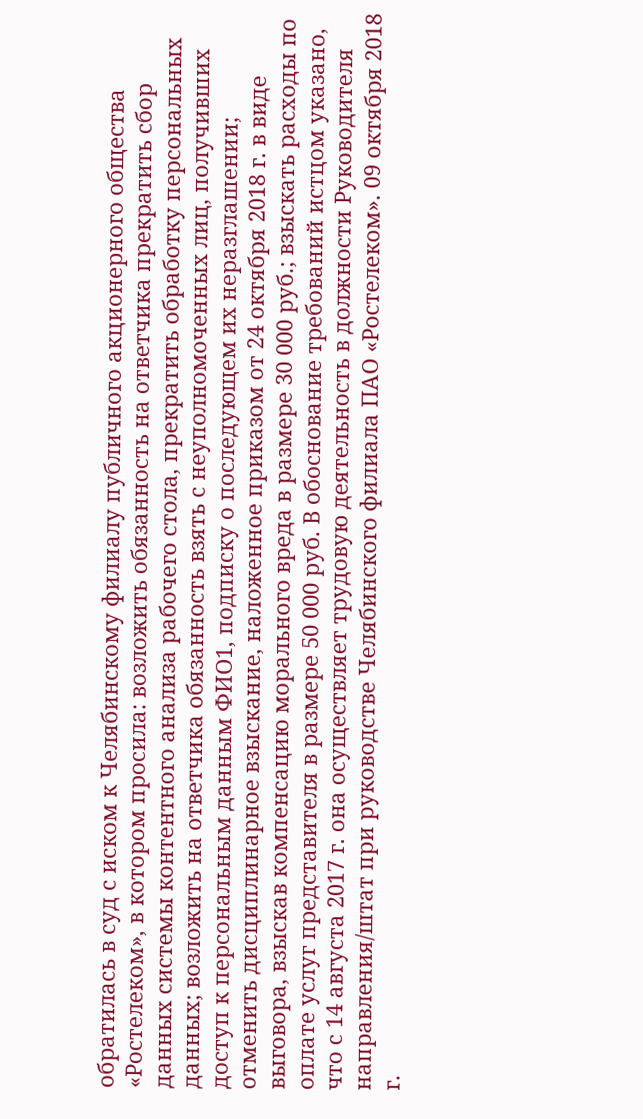обратилась в суд с иском к Челябинскому филиалу публичного акционерного общества «Ростелеком», в котором просила: возложить обязанность на ответчика прекратить сбор данных системы контентного анализа рабочего стола, прекратить обработку персональных данных; возложить на ответчика обязанность взять с неуполномоченных лиц, получивших доступ к персональным данным ФИО1, подписку о последующем их неразглашении; отменить дисциплинарное взыскание, наложенное приказом от 24 октября 2018 г. в виде выговора, взыскав компенсацию морального вреда в размере 30 000 руб.; взыскать расходы по оплате услуг представителя в размере 50 000 руб. В обоснование требований истцом указано, что с 14 августа 2017 г. она осуществляет трудовую деятельность в должности Руководителя направления/штат при руководстве Челябинского филиала ПАО «Ростелеком». 09 октября 2018 г.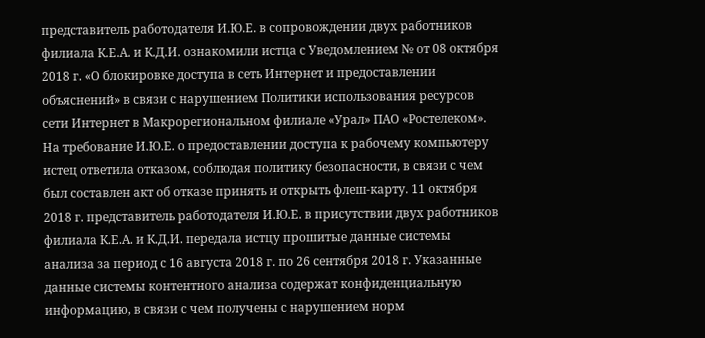представитель работодателя И.Ю.Е. в сопровождении двух работников филиала К.Е.А. и К.Д.И. ознакомили истца с Уведомлением № от 08 октября 2018 г. «О блокировке доступа в сеть Интернет и предоставлении объяснений» в связи с нарушением Политики использования ресурсов сети Интернет в Макрорегиональном филиале «Урал» ПАО «Ростелеком». На требование И.Ю.Е. о предоставлении доступа к рабочему компьютеру истец ответила отказом, соблюдая политику безопасности, в связи с чем был составлен акт об отказе принять и открыть флеш-карту. 11 октября 2018 г. представитель работодателя И.Ю.Е. в присутствии двух работников филиала К.Е.А. и К.Д.И. передала истцу прошитые данные системы анализа за период с 16 августа 2018 г. по 26 сентября 2018 г. Указанные данные системы контентного анализа содержат конфиденциальную информацию, в связи с чем получены с нарушением норм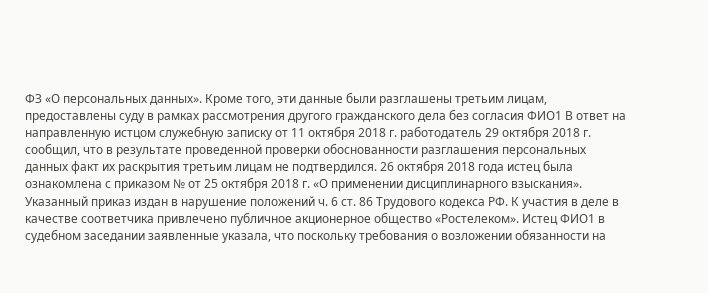ФЗ «О персональных данных». Кроме того, эти данные были разглашены третьим лицам, предоставлены суду в рамках рассмотрения другого гражданского дела без согласия ФИО1 В ответ на направленную истцом служебную записку от 11 октября 2018 г. работодатель 29 октября 2018 г. сообщил, что в результате проведенной проверки обоснованности разглашения персональных данных факт их раскрытия третьим лицам не подтвердился. 26 октября 2018 года истец была ознакомлена с приказом № от 25 октября 2018 г. «О применении дисциплинарного взыскания». Указанный приказ издан в нарушение положений ч. 6 ст. 86 Трудового кодекса РФ. К участия в деле в качестве соответчика привлечено публичное акционерное общество «Ростелеком». Истец ФИО1 в судебном заседании заявленные указала, что поскольку требования о возложении обязанности на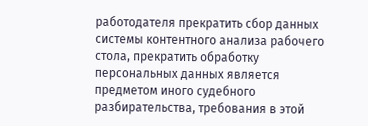работодателя прекратить сбор данных системы контентного анализа рабочего стола, прекратить обработку персональных данных является предметом иного судебного разбирательства, требования в этой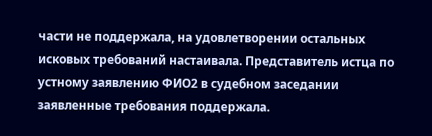части не поддержала, на удовлетворении остальных исковых требований настаивала. Представитель истца по устному заявлению ФИО2 в судебном заседании заявленные требования поддержала.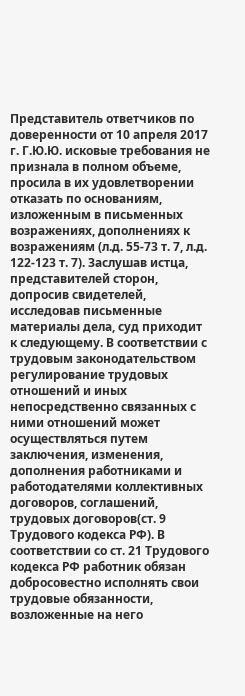Представитель ответчиков по доверенности от 10 апреля 2017 г. Г.Ю.Ю. исковые требования не признала в полном объеме, просила в их удовлетворении отказать по основаниям, изложенным в письменных возражениях, дополнениях к возражениям (л.д. 55-73 т. 7, л.д. 122-123 т. 7). Заслушав истца, представителей сторон, допросив свидетелей, исследовав письменные материалы дела, суд приходит к следующему. В соответствии с трудовым законодательством регулирование трудовых отношений и иных непосредственно связанных с ними отношений может осуществляться путем заключения, изменения, дополнения работниками и работодателями коллективных договоров, соглашений, трудовых договоров(ст. 9 Трудового кодекса РФ). В соответствии со ст. 21 Трудового кодекса РФ работник обязан добросовестно исполнять свои трудовые обязанности, возложенные на него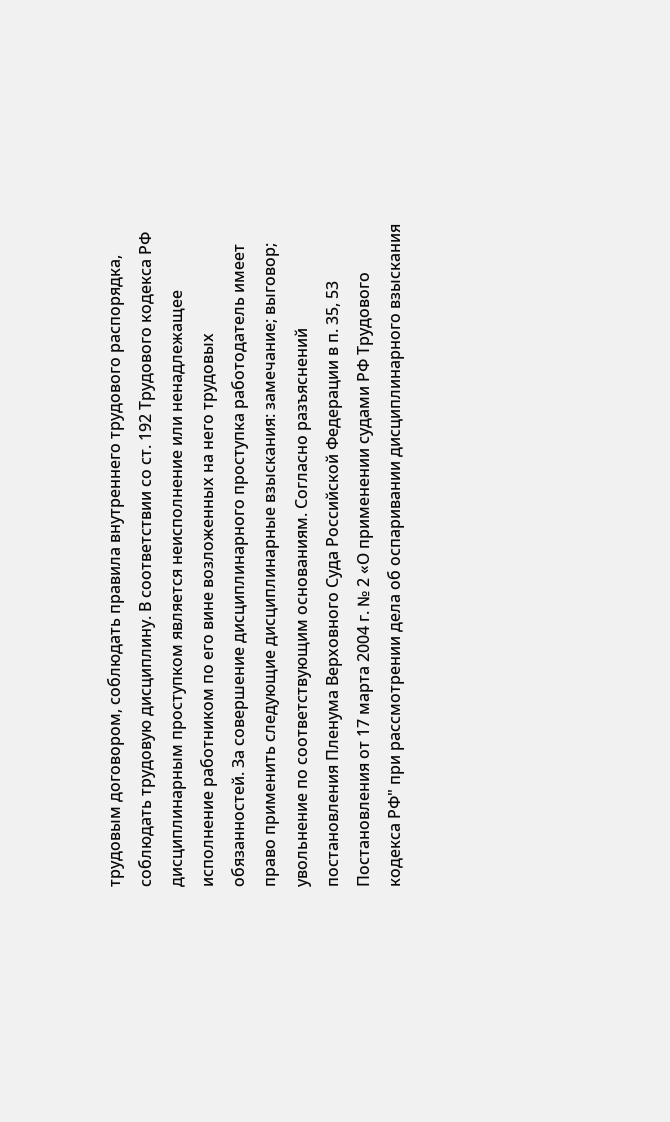трудовым договором, соблюдать правила внутреннего трудового распорядка, соблюдать трудовую дисциплину. В соответствии со ст. 192 Трудового кодекса РФ дисциплинарным проступком является неисполнение или ненадлежащее исполнение работником по его вине возложенных на него трудовых обязанностей. За совершение дисциплинарного проступка работодатель имеет право применить следующие дисциплинарные взыскания: замечание; выговор; увольнение по соответствующим основаниям. Согласно разъяснений постановления Пленума Верховного Суда Российской Федерации в п. 35, 53 Постановления от 17 марта 2004 г. № 2 «О применении судами РФ Трудового кодекса РФ" при рассмотрении дела об оспаривании дисциплинарного взыскания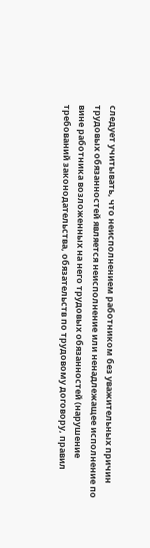следует учитывать, что неисполнением работником без уважительных причин трудовых обязанностей является неисполнение или ненадлежащее исполнение по вине работника возложенных на него трудовых обязанностей (нарушение требований законодательства, обязательств по трудовому договору, правил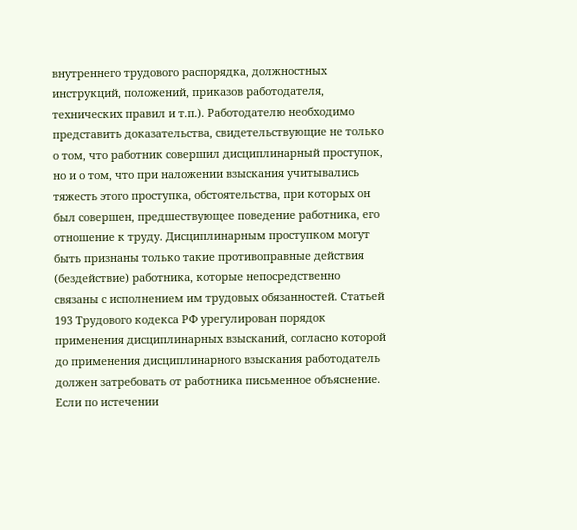внутреннего трудового распорядка, должностных инструкций, положений, приказов работодателя, технических правил и т.п.). Работодателю необходимо представить доказательства, свидетельствующие не только о том, что работник совершил дисциплинарный проступок, но и о том, что при наложении взыскания учитывались тяжесть этого проступка, обстоятельства, при которых он был совершен, предшествующее поведение работника, его отношение к труду. Дисциплинарным проступком могут быть признаны только такие противоправные действия (бездействие) работника, которые непосредственно связаны с исполнением им трудовых обязанностей. Статьей 193 Трудового кодекса РФ урегулирован порядок применения дисциплинарных взысканий, согласно которой до применения дисциплинарного взыскания работодатель должен затребовать от работника письменное объяснение. Если по истечении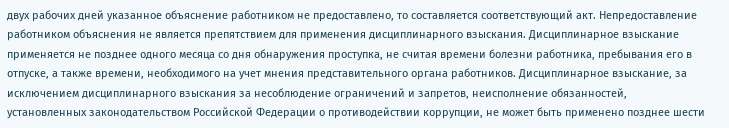двух рабочих дней указанное объяснение работником не предоставлено, то составляется соответствующий акт. Непредоставление работником объяснения не является препятствием для применения дисциплинарного взыскания. Дисциплинарное взыскание применяется не позднее одного месяца со дня обнаружения проступка, не считая времени болезни работника, пребывания его в отпуске, а также времени, необходимого на учет мнения представительного органа работников. Дисциплинарное взыскание, за исключением дисциплинарного взыскания за несоблюдение ограничений и запретов, неисполнение обязанностей, установленных законодательством Российской Федерации о противодействии коррупции, не может быть применено позднее шести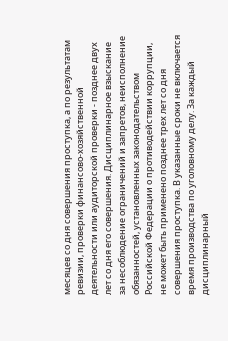месяцев со дня совершения проступка, а по результатам ревизии, проверки финансово-хозяйственной деятельности или аудиторской проверки - позднее двух лет со дня его совершения. Дисциплинарное взыскание за несоблюдение ограничений и запретов, неисполнение обязанностей, установленных законодательством Российской Федерации о противодействии коррупции, не может быть применено позднее трех лет со дня совершения проступка. В указанные сроки не включается время производства по уголовному делу. За каждый дисциплинарный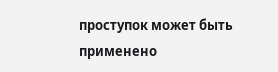проступок может быть применено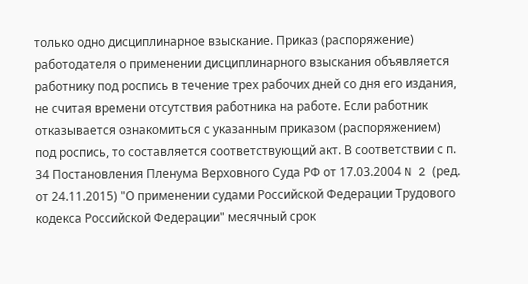только одно дисциплинарное взыскание. Приказ (распоряжение) работодателя о применении дисциплинарного взыскания объявляется работнику под роспись в течение трех рабочих дней со дня его издания, не считая времени отсутствия работника на работе. Если работник отказывается ознакомиться с указанным приказом (распоряжением) под роспись, то составляется соответствующий акт. В соответствии с п. 34 Постановления Пленума Верховного Суда РФ от 17.03.2004 N 2 (ред. от 24.11.2015) "О применении судами Российской Федерации Трудового кодекса Российской Федерации" месячный срок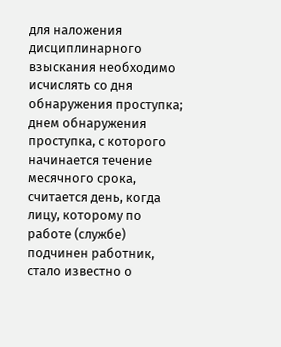для наложения дисциплинарного взыскания необходимо исчислять со дня обнаружения проступка; днем обнаружения проступка, с которого начинается течение месячного срока, считается день, когда лицу, которому по работе (службе) подчинен работник, стало известно о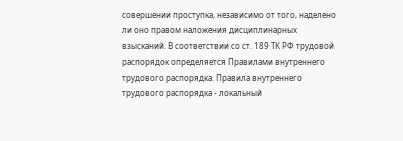совершении проступка, независимо от того, наделено ли оно правом наложения дисциплинарных взысканий. В соответствии со ст. 189 ТК РФ трудовой распорядок определяется Правилами внутреннего трудового распорядка. Правила внутреннего трудового распорядка - локальный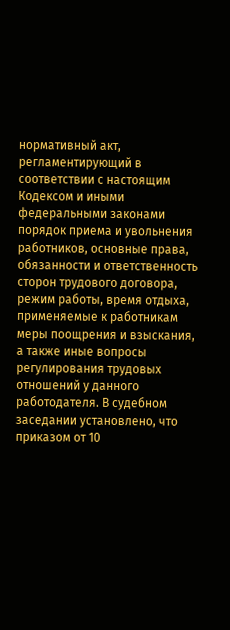нормативный акт, регламентирующий в соответствии с настоящим Кодексом и иными федеральными законами порядок приема и увольнения работников, основные права, обязанности и ответственность сторон трудового договора, режим работы, время отдыха, применяемые к работникам меры поощрения и взыскания, а также иные вопросы регулирования трудовых отношений у данного работодателя. В судебном заседании установлено, что приказом от 10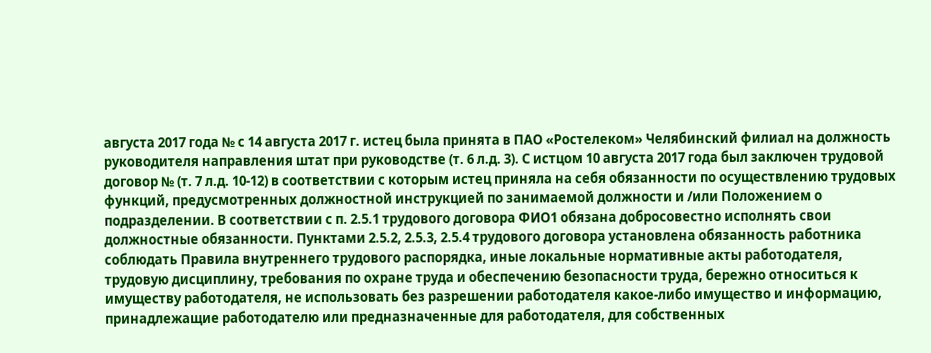августа 2017 года № с 14 августа 2017 г. истец была принята в ПАО «Ростелеком» Челябинский филиал на должность руководителя направления штат при руководстве (т. 6 л.д. 3). С истцом 10 августа 2017 года был заключен трудовой договор № (т. 7 л.д. 10-12) в соответствии с которым истец приняла на себя обязанности по осуществлению трудовых функций, предусмотренных должностной инструкцией по занимаемой должности и /или Положением о подразделении. В соответствии с п. 2.5.1 трудового договора ФИО1 обязана добросовестно исполнять свои должностные обязанности. Пунктами 2.5.2, 2.5.3, 2.5.4 трудового договора установлена обязанность работника соблюдать Правила внутреннего трудового распорядка, иные локальные нормативные акты работодателя, трудовую дисциплину, требования по охране труда и обеспечению безопасности труда, бережно относиться к имуществу работодателя, не использовать без разрешении работодателя какое-либо имущество и информацию, принадлежащие работодателю или предназначенные для работодателя, для собственных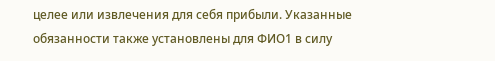целее или извлечения для себя прибыли. Указанные обязанности также установлены для ФИО1 в силу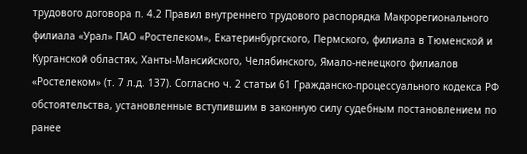трудового договора п. 4.2 Правил внутреннего трудового распорядка Макрорегионального филиала «Урал» ПАО «Ростелеком», Екатеринбургского, Пермского, филиала в Тюменской и Курганской областях, Ханты-Мансийского, Челябинского, Ямало-ненецкого филиалов «Ростелеком» (т. 7 л.д. 137). Согласно ч. 2 статьи 61 Гражданско-процессуального кодекса РФ обстоятельства, установленные вступившим в законную силу судебным постановлением по ранее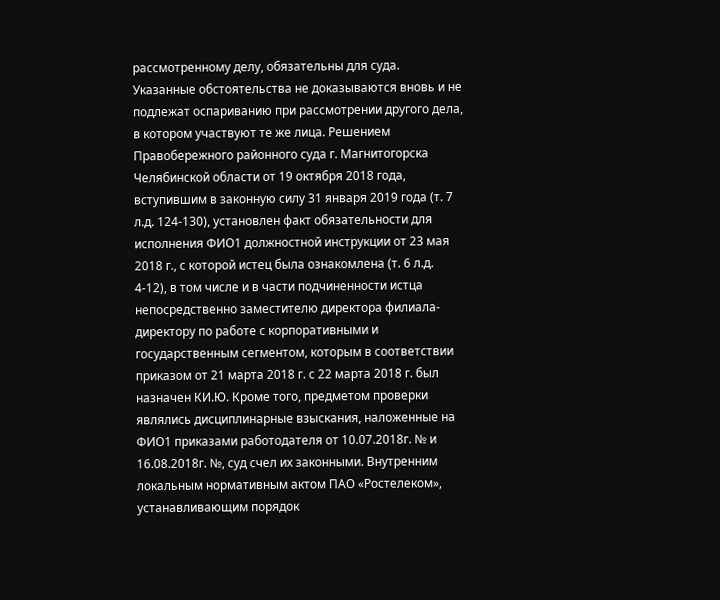рассмотренному делу, обязательны для суда. Указанные обстоятельства не доказываются вновь и не подлежат оспариванию при рассмотрении другого дела, в котором участвуют те же лица. Решением Правобережного районного суда г. Магнитогорска Челябинской области от 19 октября 2018 года, вступившим в законную силу 31 января 2019 года (т. 7 л.д. 124-130), установлен факт обязательности для исполнения ФИО1 должностной инструкции от 23 мая 2018 г., с которой истец была ознакомлена (т. 6 л.д. 4-12), в том числе и в части подчиненности истца непосредственно заместителю директора филиала- директору по работе с корпоративными и государственным сегментом, которым в соответствии приказом от 21 марта 2018 г. с 22 марта 2018 г. был назначен КИ.Ю. Кроме того, предметом проверки являлись дисциплинарные взыскания, наложенные на ФИО1 приказами работодателя от 10.07.2018г. № и 16.08.2018г. №, суд счел их законными. Внутренним локальным нормативным актом ПАО «Ростелеком», устанавливающим порядок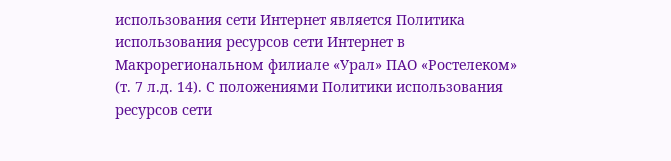использования сети Интернет является Политика использования ресурсов сети Интернет в Макрорегиональном филиале «Урал» ПАО «Ростелеком» (т. 7 л.д. 14). С положениями Политики использования ресурсов сети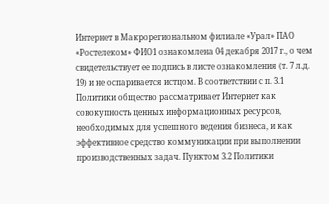Интернет в Макрорегиональном филиале «Урал» ПАО «Ростелеком» ФИО1 ознакомлена 04 декабря 2017 г., о чем свидетельствует ее подпись в листе ознакомления (т. 7 л.д. 19) и не оспаривается истцом. В соответствии с п. 3.1 Политики общество рассматривает Интернет как совокупность ценных информационных ресурсов, необходимых для успешного ведения бизнеса, и как эффективное средство коммуникации при выполнении производственных задач. Пунктом 3.2 Политики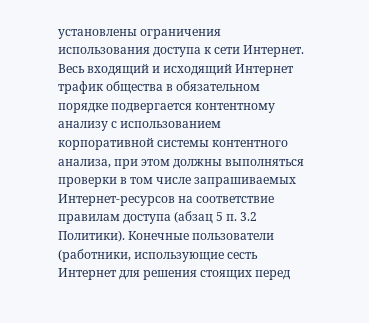установлены ограничения использования доступа к сети Интернет. Весь входящий и исходящий Интернет трафик общества в обязательном порядке подвергается контентному анализу с использованием корпоративной системы контентного анализа, при этом должны выполняться проверки в том числе запрашиваемых Интернет-ресурсов на соответствие правилам доступа (абзац 5 п. 3.2 Политики). Конечные пользователи (работники, использующие сесть Интернет для решения стоящих перед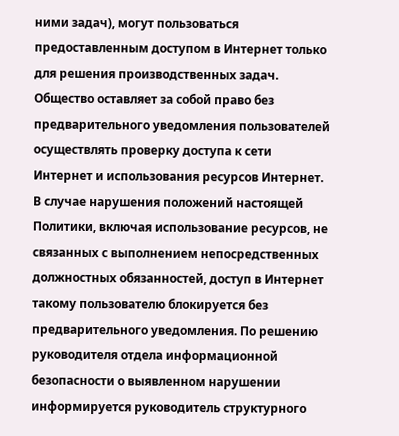ними задач), могут пользоваться предоставленным доступом в Интернет только для решения производственных задач. Общество оставляет за собой право без предварительного уведомления пользователей осуществлять проверку доступа к сети Интернет и использования ресурсов Интернет. В случае нарушения положений настоящей Политики, включая использование ресурсов, не связанных с выполнением непосредственных должностных обязанностей, доступ в Интернет такому пользователю блокируется без предварительного уведомления. По решению руководителя отдела информационной безопасности о выявленном нарушении информируется руководитель структурного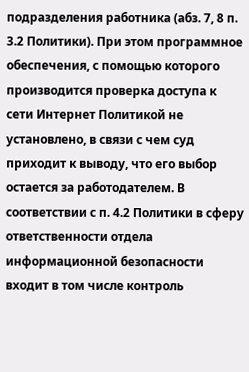подразделения работника (абз. 7, 8 п. 3.2 Политики). При этом программное обеспечения, с помощью которого производится проверка доступа к сети Интернет Политикой не установлено, в связи с чем суд приходит к выводу, что его выбор остается за работодателем. В соответствии с п. 4.2 Политики в сферу ответственности отдела информационной безопасности входит в том числе контроль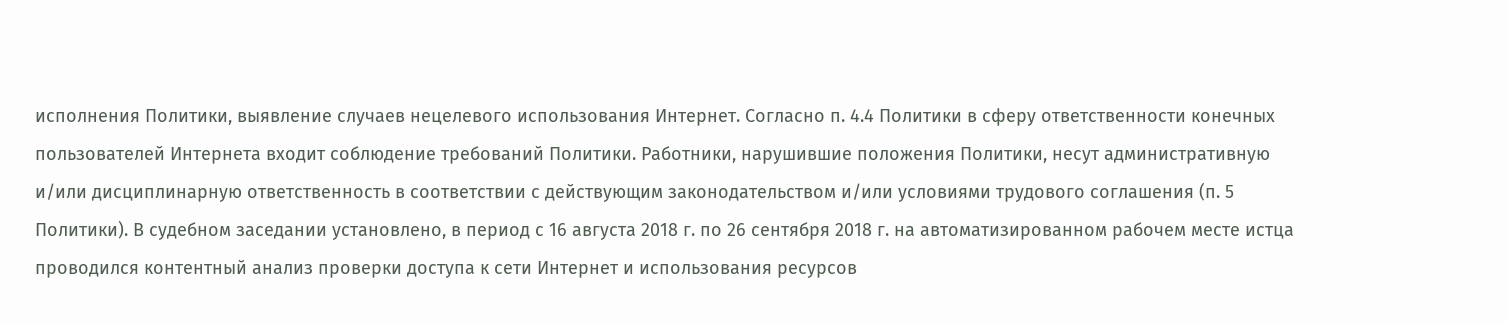исполнения Политики, выявление случаев нецелевого использования Интернет. Согласно п. 4.4 Политики в сферу ответственности конечных пользователей Интернета входит соблюдение требований Политики. Работники, нарушившие положения Политики, несут административную и/или дисциплинарную ответственность в соответствии с действующим законодательством и/или условиями трудового соглашения (п. 5 Политики). В судебном заседании установлено, в период с 16 августа 2018 г. по 26 сентября 2018 г. на автоматизированном рабочем месте истца проводился контентный анализ проверки доступа к сети Интернет и использования ресурсов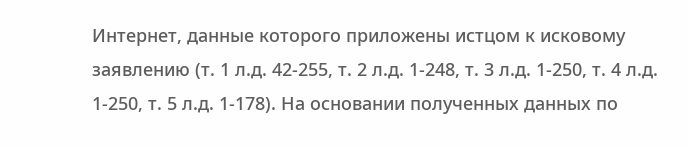Интернет, данные которого приложены истцом к исковому заявлению (т. 1 л.д. 42-255, т. 2 л.д. 1-248, т. 3 л.д. 1-250, т. 4 л.д. 1-250, т. 5 л.д. 1-178). На основании полученных данных по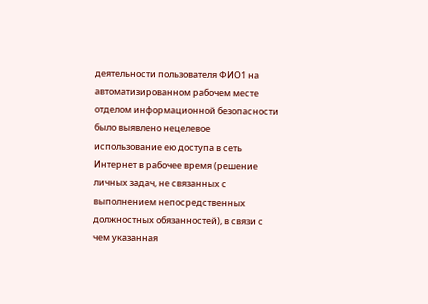деятельности пользователя ФИО1 на автоматизированном рабочем месте отделом информационной безопасности было выявлено нецелевое использование ею доступа в сеть Интернет в рабочее время (решение личных задач, не связанных с выполнением непосредственных должностных обязанностей), в связи с чем указанная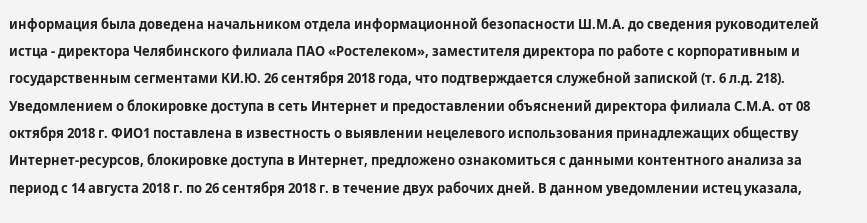информация была доведена начальником отдела информационной безопасности Ш.М.А. до сведения руководителей истца - директора Челябинского филиала ПАО «Ростелеком», заместителя директора по работе с корпоративным и государственным сегментами КИ.Ю. 26 сентября 2018 года, что подтверждается служебной запиской (т. 6 л.д. 218). Уведомлением о блокировке доступа в сеть Интернет и предоставлении объяснений директора филиала С.М.А. от 08 октября 2018 г. ФИО1 поставлена в известность о выявлении нецелевого использования принадлежащих обществу Интернет-ресурсов, блокировке доступа в Интернет, предложено ознакомиться с данными контентного анализа за период с 14 августа 2018 г. по 26 сентября 2018 г. в течение двух рабочих дней. В данном уведомлении истец указала,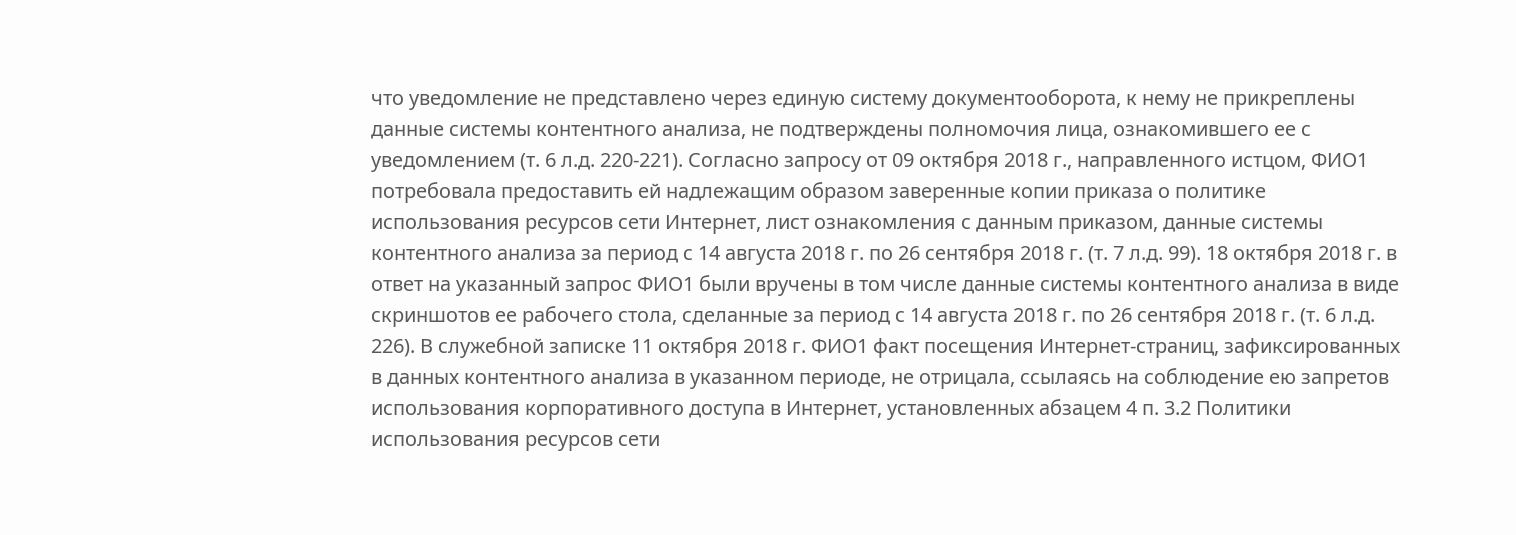что уведомление не представлено через единую систему документооборота, к нему не прикреплены данные системы контентного анализа, не подтверждены полномочия лица, ознакомившего ее с уведомлением (т. 6 л.д. 220-221). Согласно запросу от 09 октября 2018 г., направленного истцом, ФИО1 потребовала предоставить ей надлежащим образом заверенные копии приказа о политике использования ресурсов сети Интернет, лист ознакомления с данным приказом, данные системы контентного анализа за период с 14 августа 2018 г. по 26 сентября 2018 г. (т. 7 л.д. 99). 18 октября 2018 г. в ответ на указанный запрос ФИО1 были вручены в том числе данные системы контентного анализа в виде скриншотов ее рабочего стола, сделанные за период с 14 августа 2018 г. по 26 сентября 2018 г. (т. 6 л.д. 226). В служебной записке 11 октября 2018 г. ФИО1 факт посещения Интернет-страниц, зафиксированных в данных контентного анализа в указанном периоде, не отрицала, ссылаясь на соблюдение ею запретов использования корпоративного доступа в Интернет, установленных абзацем 4 п. 3.2 Политики использования ресурсов сети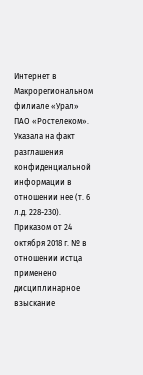Интернет в Макрорегиональном филиале «Урал» ПАО «Ростелеком». Указала на факт разглашения конфиденциальной информации в отношении нее (т. 6 л.д. 228-230). Приказом от 24 октября 2018 г. № в отношении истца применено дисциплинарное взыскание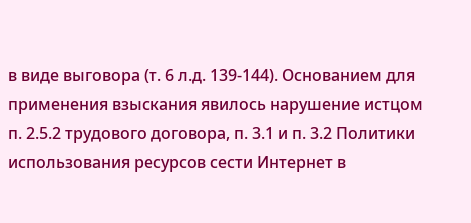в виде выговора (т. 6 л.д. 139-144). Основанием для применения взыскания явилось нарушение истцом п. 2.5.2 трудового договора, п. 3.1 и п. 3.2 Политики использования ресурсов сести Интернет в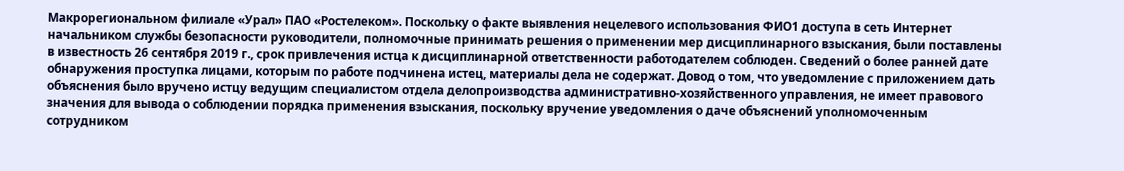Макрорегиональном филиале «Урал» ПАО «Ростелеком». Поскольку о факте выявления нецелевого использования ФИО1 доступа в сеть Интернет начальником службы безопасности руководители, полномочные принимать решения о применении мер дисциплинарного взыскания, были поставлены в известность 26 сентября 2019 г., срок привлечения истца к дисциплинарной ответственности работодателем соблюден. Сведений о более ранней дате обнаружения проступка лицами, которым по работе подчинена истец, материалы дела не содержат. Довод о том, что уведомление с приложением дать объяснения было вручено истцу ведущим специалистом отдела делопроизводства административно-хозяйственного управления, не имеет правового значения для вывода о соблюдении порядка применения взыскания, поскольку вручение уведомления о даче объяснений уполномоченным сотрудником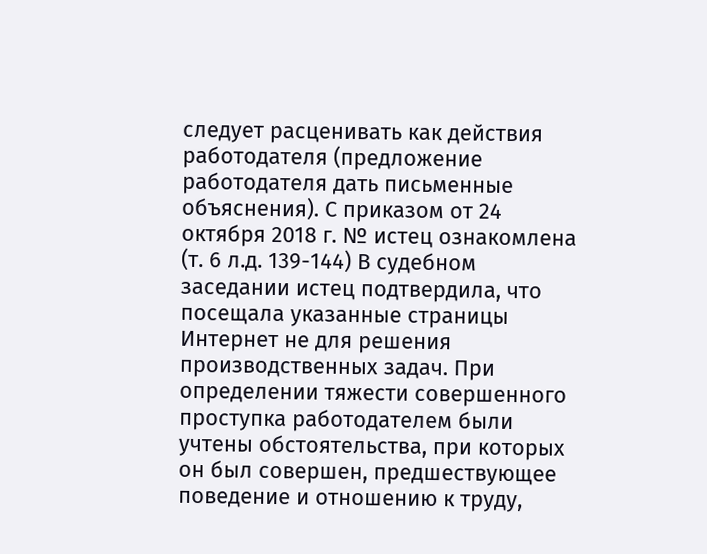следует расценивать как действия работодателя (предложение работодателя дать письменные объяснения). С приказом от 24 октября 2018 г. № истец ознакомлена (т. 6 л.д. 139-144) В судебном заседании истец подтвердила, что посещала указанные страницы Интернет не для решения производственных задач. При определении тяжести совершенного проступка работодателем были учтены обстоятельства, при которых он был совершен, предшествующее поведение и отношению к труду,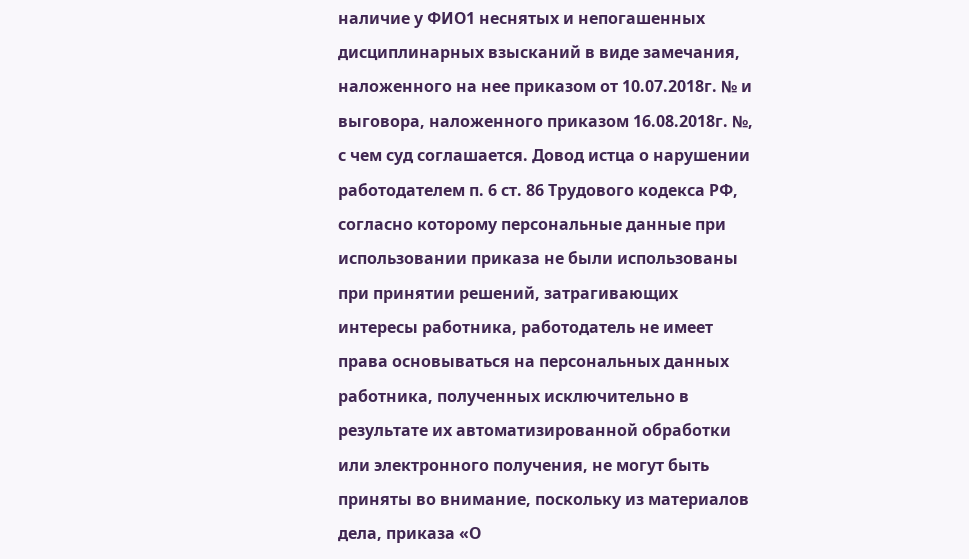наличие у ФИО1 неснятых и непогашенных дисциплинарных взысканий в виде замечания, наложенного на нее приказом от 10.07.2018г. № и выговора, наложенного приказом 16.08.2018г. №, с чем суд соглашается. Довод истца о нарушении работодателем п. 6 ст. 86 Трудового кодекса РФ, согласно которому персональные данные при использовании приказа не были использованы при принятии решений, затрагивающих интересы работника, работодатель не имеет права основываться на персональных данных работника, полученных исключительно в результате их автоматизированной обработки или электронного получения, не могут быть приняты во внимание, поскольку из материалов дела, приказа «О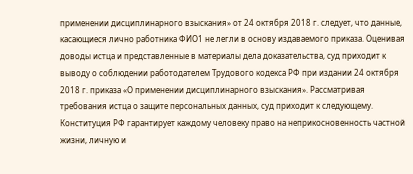применении дисциплинарного взыскания» от 24 октября 2018 г. следует, что данные, касающиеся лично работника ФИО1 не легли в основу издаваемого приказа. Оценивая доводы истца и представленные в материалы дела доказательства, суд приходит к выводу о соблюдении работодателем Трудового кодекса РФ при издании 24 октября 2018 г. приказа «О применении дисциплинарного взыскания». Рассматривая требования истца о защите персональных данных, суд приходит к следующему. Конституция РФ гарантирует каждому человеку право на неприкосновенность частной жизни, личную и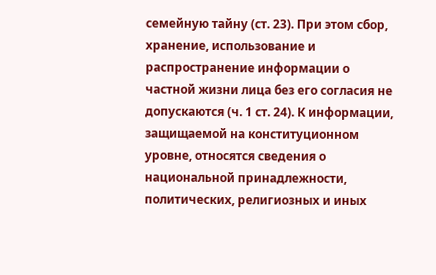семейную тайну (ст. 23). При этом сбор, хранение, использование и распространение информации о частной жизни лица без его согласия не допускаются (ч. 1 ст. 24). К информации, защищаемой на конституционном уровне, относятся сведения о национальной принадлежности, политических, религиозных и иных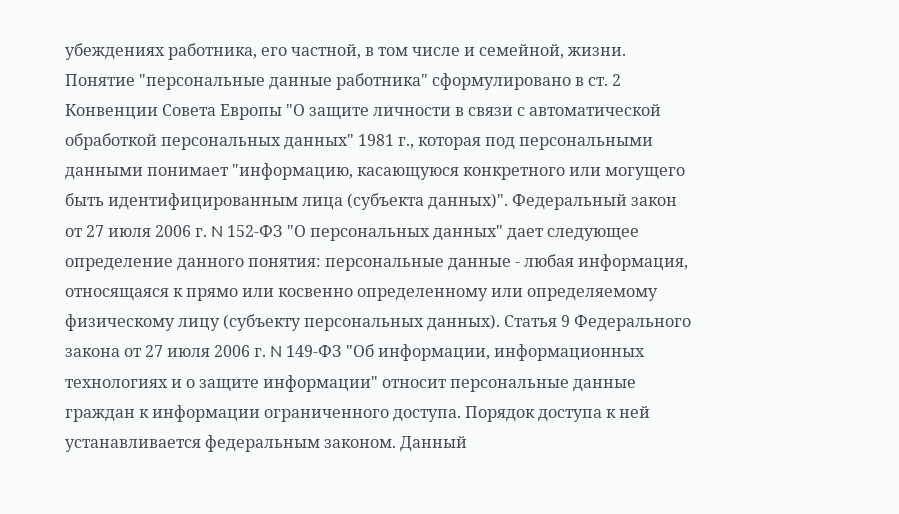убеждениях работника, его частной, в том числе и семейной, жизни. Понятие "персональные данные работника" сформулировано в ст. 2 Конвенции Совета Европы "О защите личности в связи с автоматической обработкой персональных данных" 1981 г., которая под персональными данными понимает "информацию, касающуюся конкретного или могущего быть идентифицированным лица (субъекта данных)". Федеральный закон от 27 июля 2006 г. N 152-ФЗ "О персональных данных" дает следующее определение данного понятия: персональные данные - любая информация, относящаяся к прямо или косвенно определенному или определяемому физическому лицу (субъекту персональных данных). Статья 9 Федерального закона от 27 июля 2006 г. N 149-ФЗ "Об информации, информационных технологиях и о защите информации" относит персональные данные граждан к информации ограниченного доступа. Порядок доступа к ней устанавливается федеральным законом. Данный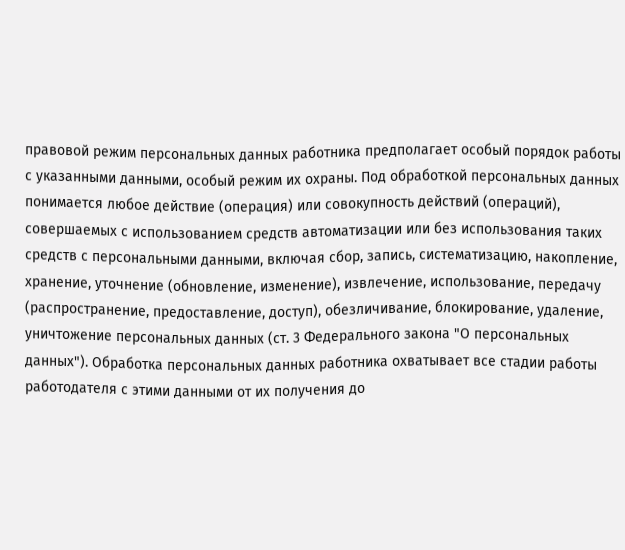правовой режим персональных данных работника предполагает особый порядок работы с указанными данными, особый режим их охраны. Под обработкой персональных данных понимается любое действие (операция) или совокупность действий (операций), совершаемых с использованием средств автоматизации или без использования таких средств с персональными данными, включая сбор, запись, систематизацию, накопление, хранение, уточнение (обновление, изменение), извлечение, использование, передачу (распространение, предоставление, доступ), обезличивание, блокирование, удаление, уничтожение персональных данных (ст. 3 Федерального закона "О персональных данных"). Обработка персональных данных работника охватывает все стадии работы работодателя с этими данными от их получения до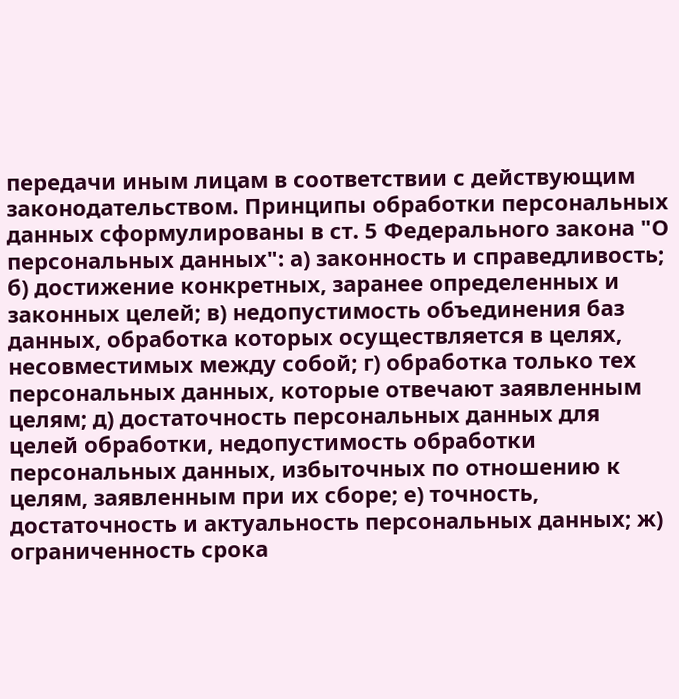передачи иным лицам в соответствии с действующим законодательством. Принципы обработки персональных данных сформулированы в ст. 5 Федерального закона "О персональных данных": а) законность и справедливость; б) достижение конкретных, заранее определенных и законных целей; в) недопустимость объединения баз данных, обработка которых осуществляется в целях, несовместимых между собой; г) обработка только тех персональных данных, которые отвечают заявленным целям; д) достаточность персональных данных для целей обработки, недопустимость обработки персональных данных, избыточных по отношению к целям, заявленным при их сборе; е) точность, достаточность и актуальность персональных данных; ж) ограниченность срока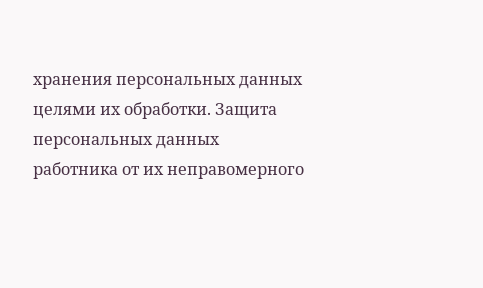хранения персональных данных целями их обработки. Защита персональных данных работника от их неправомерного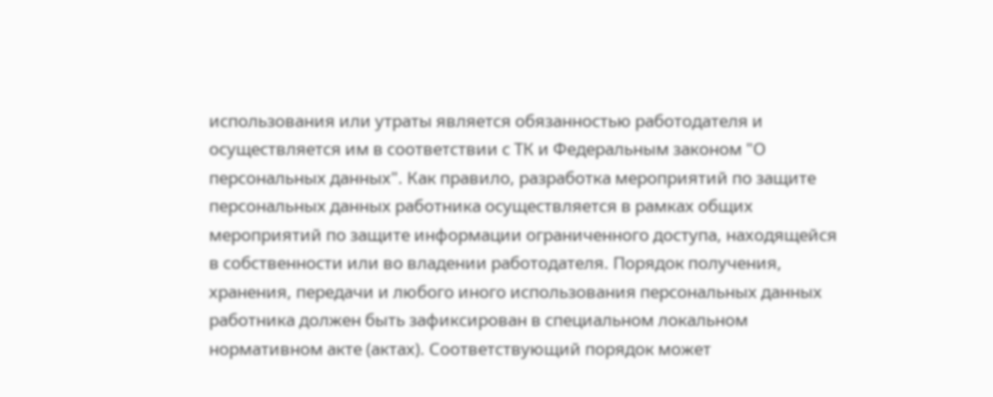использования или утраты является обязанностью работодателя и осуществляется им в соответствии с ТК и Федеральным законом "О персональных данных". Как правило, разработка мероприятий по защите персональных данных работника осуществляется в рамках общих мероприятий по защите информации ограниченного доступа, находящейся в собственности или во владении работодателя. Порядок получения, хранения, передачи и любого иного использования персональных данных работника должен быть зафиксирован в специальном локальном нормативном акте (актах). Соответствующий порядок может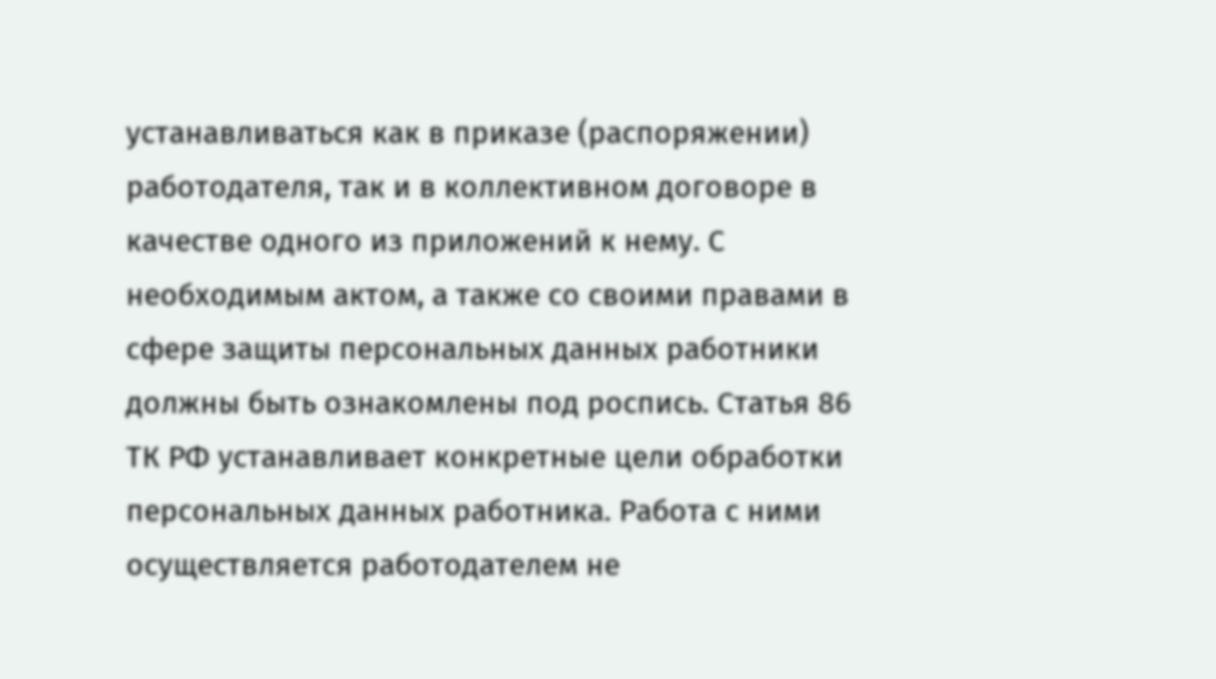устанавливаться как в приказе (распоряжении) работодателя, так и в коллективном договоре в качестве одного из приложений к нему. С необходимым актом, а также со своими правами в сфере защиты персональных данных работники должны быть ознакомлены под роспись. Статья 86 ТК РФ устанавливает конкретные цели обработки персональных данных работника. Работа с ними осуществляется работодателем не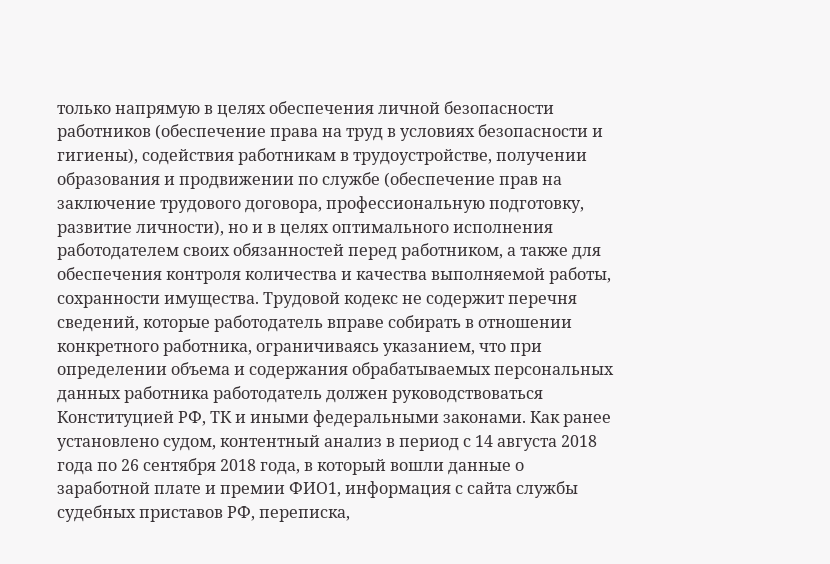только напрямую в целях обеспечения личной безопасности работников (обеспечение права на труд в условиях безопасности и гигиены), содействия работникам в трудоустройстве, получении образования и продвижении по службе (обеспечение прав на заключение трудового договора, профессиональную подготовку, развитие личности), но и в целях оптимального исполнения работодателем своих обязанностей перед работником, а также для обеспечения контроля количества и качества выполняемой работы, сохранности имущества. Трудовой кодекс не содержит перечня сведений, которые работодатель вправе собирать в отношении конкретного работника, ограничиваясь указанием, что при определении объема и содержания обрабатываемых персональных данных работника работодатель должен руководствоваться Конституцией РФ, ТК и иными федеральными законами. Как ранее установлено судом, контентный анализ в период с 14 августа 2018 года по 26 сентября 2018 года, в который вошли данные о заработной плате и премии ФИО1, информация с сайта службы судебных приставов РФ, переписка,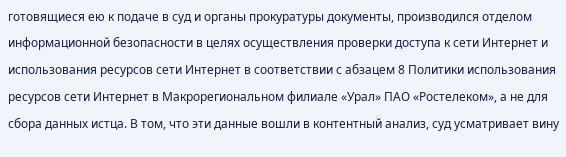готовящиеся ею к подаче в суд и органы прокуратуры документы, производился отделом информационной безопасности в целях осуществления проверки доступа к сети Интернет и использования ресурсов сети Интернет в соответствии с абзацем 8 Политики использования ресурсов сети Интернет в Макрорегиональном филиале «Урал» ПАО «Ростелеком», а не для сбора данных истца. В том, что эти данные вошли в контентный анализ, суд усматривает вину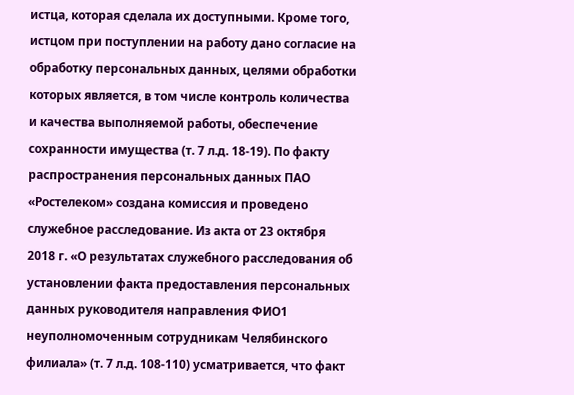истца, которая сделала их доступными. Кроме того, истцом при поступлении на работу дано согласие на обработку персональных данных, целями обработки которых является, в том числе контроль количества и качества выполняемой работы, обеспечение сохранности имущества (т. 7 л.д. 18-19). По факту распространения персональных данных ПАО «Ростелеком» создана комиссия и проведено служебное расследование. Из акта от 23 октября 2018 г. «О результатах служебного расследования об установлении факта предоставления персональных данных руководителя направления ФИО1 неуполномоченным сотрудникам Челябинского филиала» (т. 7 л.д. 108-110) усматривается, что факт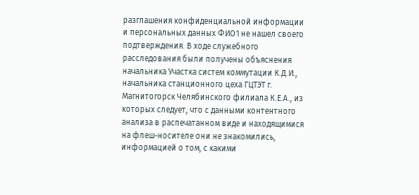разглашения конфиденциальной информации и персональных данных ФИО1 не нашел своего подтверждения. В ходе служебного расследования были получены объяснения начальника Участка систем коммутации К.Д.И., начальника станционного цеха ГЦТЭТ г. Магнитогорск Челябинского филиала К.Е.А., из которых следует, что с данными контентного анализа в распечатанном виде и находящимися на флеш-носителе они не знакомились, информацией о том, с какими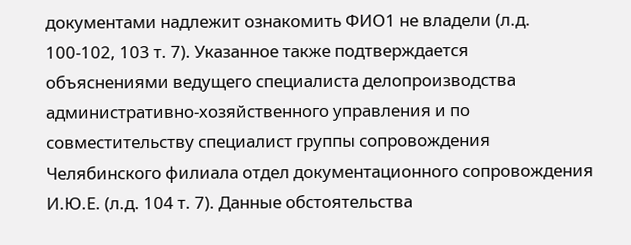документами надлежит ознакомить ФИО1 не владели (л.д. 100-102, 103 т. 7). Указанное также подтверждается объяснениями ведущего специалиста делопроизводства административно-хозяйственного управления и по совместительству специалист группы сопровождения Челябинского филиала отдел документационного сопровождения И.Ю.Е. (л.д. 104 т. 7). Данные обстоятельства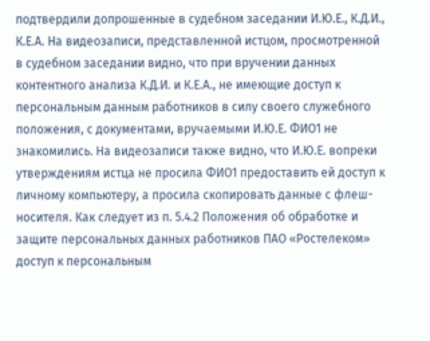подтвердили допрошенные в судебном заседании И.Ю.Е., К.Д.И., К.Е.А. На видеозаписи, представленной истцом, просмотренной в судебном заседании видно, что при вручении данных контентного анализа К.Д.И. и К.Е.А., не имеющие доступ к персональным данным работников в силу своего служебного положения, с документами, вручаемыми И.Ю.Е. ФИО1 не знакомились. На видеозаписи также видно, что И.Ю.Е. вопреки утверждениям истца не просила ФИО1 предоставить ей доступ к личному компьютеру, а просила скопировать данные с флеш-носителя. Как следует из п. 5.4.2 Положения об обработке и защите персональных данных работников ПАО «Ростелеком» доступ к персональным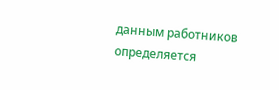данным работников определяется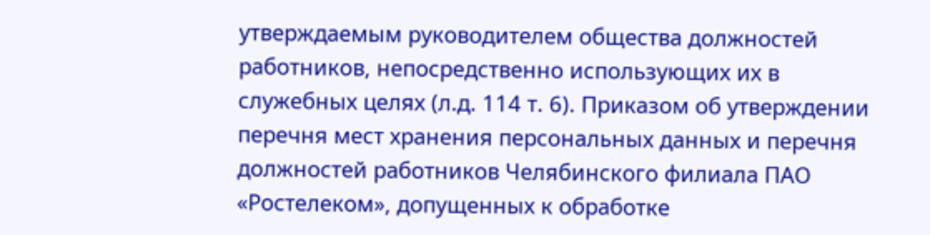утверждаемым руководителем общества должностей работников, непосредственно использующих их в служебных целях (л.д. 114 т. 6). Приказом об утверждении перечня мест хранения персональных данных и перечня должностей работников Челябинского филиала ПАО «Ростелеком», допущенных к обработке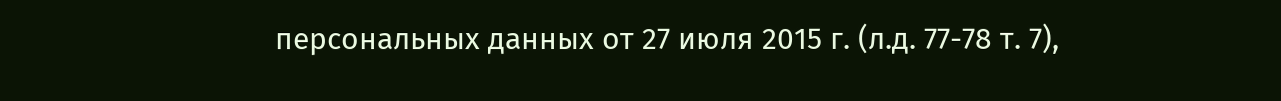персональных данных от 27 июля 2015 г. (л.д. 77-78 т. 7),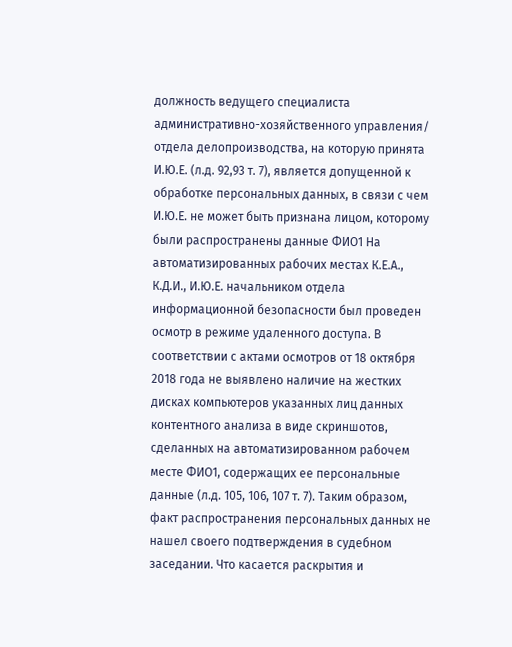должность ведущего специалиста административно-хозяйственного управления/ отдела делопроизводства, на которую принята И.Ю.Е. (л.д. 92,93 т. 7), является допущенной к обработке персональных данных, в связи с чем И.Ю.Е. не может быть признана лицом, которому были распространены данные ФИО1 На автоматизированных рабочих местах К.Е.А., К.Д.И., И.Ю.Е. начальником отдела информационной безопасности был проведен осмотр в режиме удаленного доступа. В соответствии с актами осмотров от 18 октября 2018 года не выявлено наличие на жестких дисках компьютеров указанных лиц данных контентного анализа в виде скриншотов, сделанных на автоматизированном рабочем месте ФИО1, содержащих ее персональные данные (л.д. 105, 106, 107 т. 7). Таким образом, факт распространения персональных данных не нашел своего подтверждения в судебном заседании. Что касается раскрытия и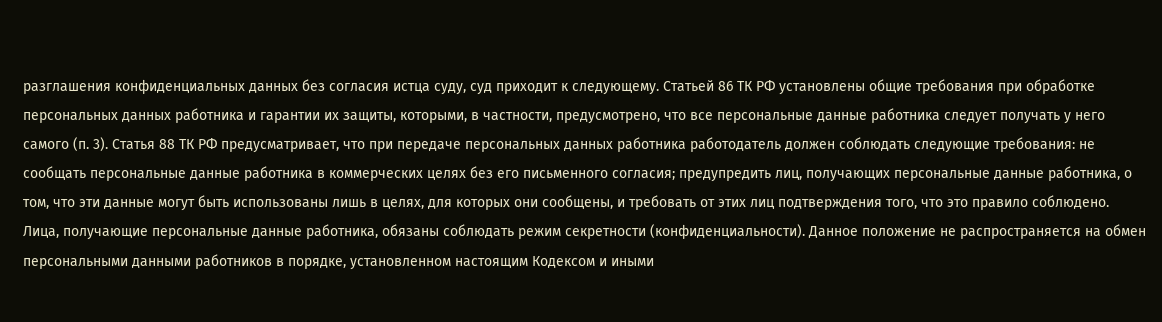разглашения конфиденциальных данных без согласия истца суду, суд приходит к следующему. Статьей 86 ТК РФ установлены общие требования при обработке персональных данных работника и гарантии их защиты, которыми, в частности, предусмотрено, что все персональные данные работника следует получать у него самого (п. 3). Статья 88 ТК РФ предусматривает, что при передаче персональных данных работника работодатель должен соблюдать следующие требования: не сообщать персональные данные работника в коммерческих целях без его письменного согласия; предупредить лиц, получающих персональные данные работника, о том, что эти данные могут быть использованы лишь в целях, для которых они сообщены, и требовать от этих лиц подтверждения того, что это правило соблюдено. Лица, получающие персональные данные работника, обязаны соблюдать режим секретности (конфиденциальности). Данное положение не распространяется на обмен персональными данными работников в порядке, установленном настоящим Кодексом и иными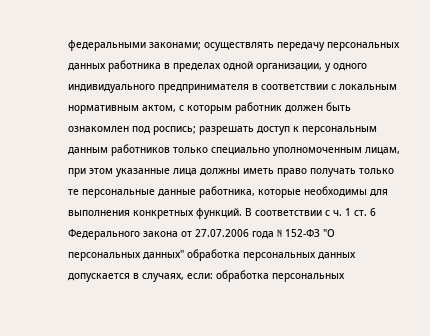федеральными законами; осуществлять передачу персональных данных работника в пределах одной организации, у одного индивидуального предпринимателя в соответствии с локальным нормативным актом, с которым работник должен быть ознакомлен под роспись; разрешать доступ к персональным данным работников только специально уполномоченным лицам, при этом указанные лица должны иметь право получать только те персональные данные работника, которые необходимы для выполнения конкретных функций. В соответствии с ч. 1 ст. 6 Федерального закона от 27.07.2006 года N 152-ФЗ "О персональных данных" обработка персональных данных допускается в случаях, если: обработка персональных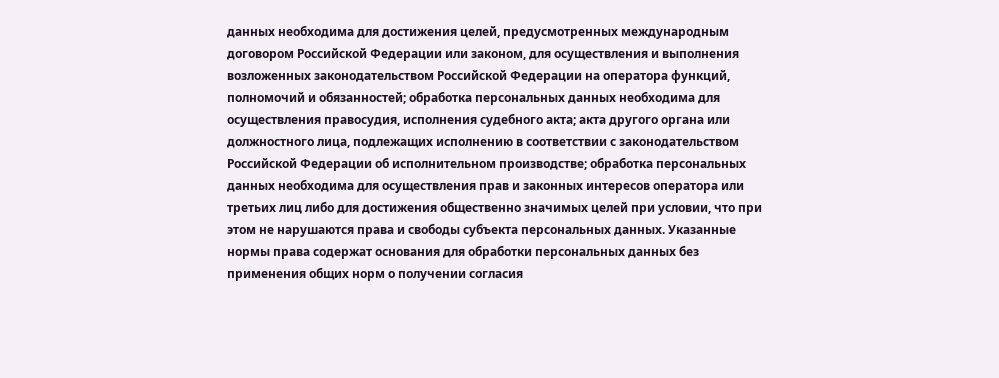данных необходима для достижения целей, предусмотренных международным договором Российской Федерации или законом, для осуществления и выполнения возложенных законодательством Российской Федерации на оператора функций, полномочий и обязанностей; обработка персональных данных необходима для осуществления правосудия, исполнения судебного акта; акта другого органа или должностного лица, подлежащих исполнению в соответствии с законодательством Российской Федерации об исполнительном производстве; обработка персональных данных необходима для осуществления прав и законных интересов оператора или третьих лиц либо для достижения общественно значимых целей при условии, что при этом не нарушаются права и свободы субъекта персональных данных. Указанные нормы права содержат основания для обработки персональных данных без применения общих норм о получении согласия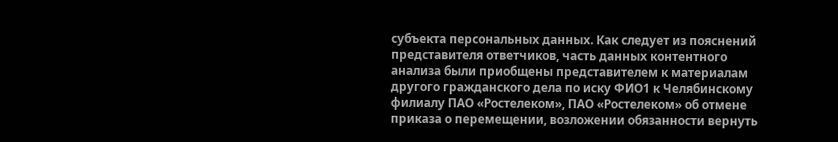субъекта персональных данных. Как следует из пояснений представителя ответчиков, часть данных контентного анализа были приобщены представителем к материалам другого гражданского дела по иску ФИО1 к Челябинскому филиалу ПАО «Ростелеком», ПАО «Ростелеком» об отмене приказа о перемещении, возложении обязанности вернуть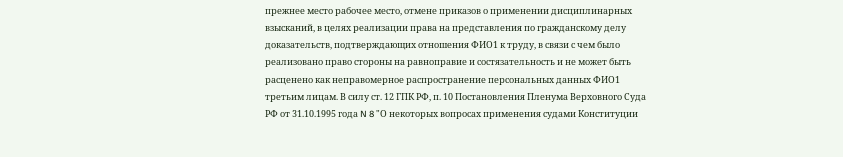прежнее место рабочее место, отмене приказов о применении дисциплинарных взысканий, в целях реализации права на представления по гражданскому делу доказательств, подтверждающих отношения ФИО1 к труду, в связи с чем было реализовано право стороны на равноправие и состязательность и не может быть расценено как неправомерное распространение персональных данных ФИО1 третьим лицам. В силу ст. 12 ГПК РФ, п. 10 Постановления Пленума Верховного Суда РФ от 31.10.1995 года N 8 "О некоторых вопросах применения судами Конституции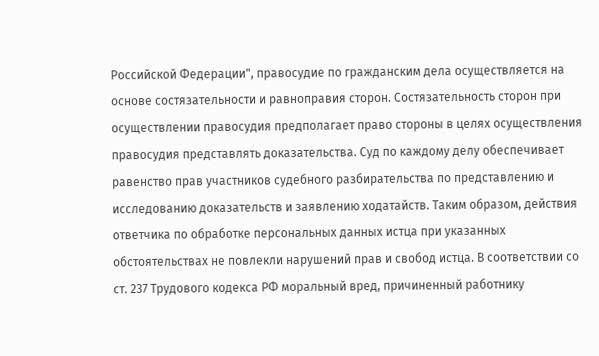Российской Федерации", правосудие по гражданским дела осуществляется на основе состязательности и равноправия сторон. Состязательность сторон при осуществлении правосудия предполагает право стороны в целях осуществления правосудия представлять доказательства. Суд по каждому делу обеспечивает равенство прав участников судебного разбирательства по представлению и исследованию доказательств и заявлению ходатайств. Таким образом, действия ответчика по обработке персональных данных истца при указанных обстоятельствах не повлекли нарушений прав и свобод истца. В соответствии со ст. 237 Трудового кодекса РФ моральный вред, причиненный работнику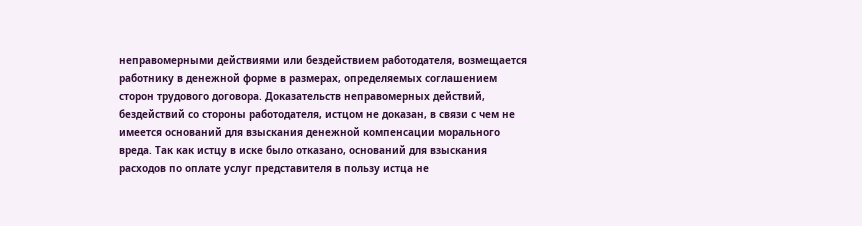неправомерными действиями или бездействием работодателя, возмещается работнику в денежной форме в размерах, определяемых соглашением сторон трудового договора. Доказательств неправомерных действий, бездействий со стороны работодателя, истцом не доказан, в связи с чем не имеется оснований для взыскания денежной компенсации морального вреда. Так как истцу в иске было отказано, оснований для взыскания расходов по оплате услуг представителя в пользу истца не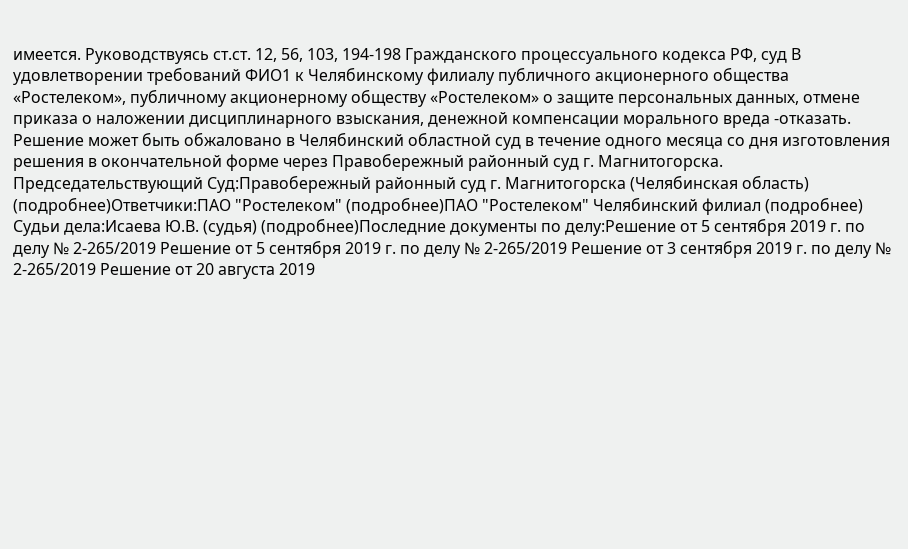имеется. Руководствуясь ст.ст. 12, 56, 103, 194-198 Гражданского процессуального кодекса РФ, суд В удовлетворении требований ФИО1 к Челябинскому филиалу публичного акционерного общества «Ростелеком», публичному акционерному обществу «Ростелеком» о защите персональных данных, отмене приказа о наложении дисциплинарного взыскания, денежной компенсации морального вреда -отказать. Решение может быть обжаловано в Челябинский областной суд в течение одного месяца со дня изготовления решения в окончательной форме через Правобережный районный суд г. Магнитогорска. Председательствующий Суд:Правобережный районный суд г. Магнитогорска (Челябинская область) (подробнее)Ответчики:ПАО "Ростелеком" (подробнее)ПАО "Ростелеком" Челябинский филиал (подробнее) Судьи дела:Исаева Ю.В. (судья) (подробнее)Последние документы по делу:Решение от 5 сентября 2019 г. по делу № 2-265/2019 Решение от 5 сентября 2019 г. по делу № 2-265/2019 Решение от 3 сентября 2019 г. по делу № 2-265/2019 Решение от 20 августа 2019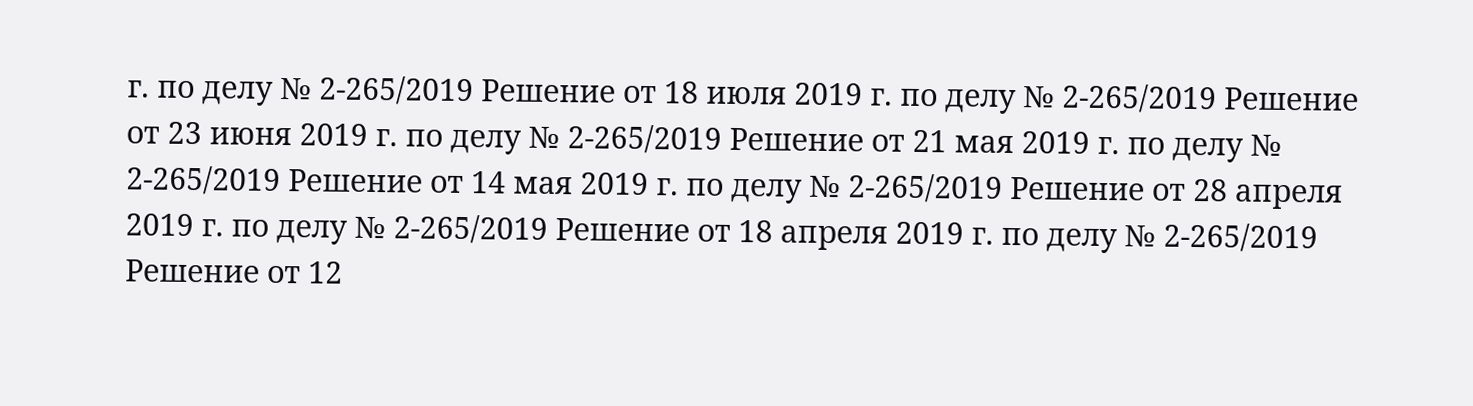г. по делу № 2-265/2019 Решение от 18 июля 2019 г. по делу № 2-265/2019 Решение от 23 июня 2019 г. по делу № 2-265/2019 Решение от 21 мая 2019 г. по делу № 2-265/2019 Решение от 14 мая 2019 г. по делу № 2-265/2019 Решение от 28 апреля 2019 г. по делу № 2-265/2019 Решение от 18 апреля 2019 г. по делу № 2-265/2019 Решение от 12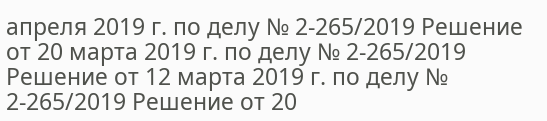апреля 2019 г. по делу № 2-265/2019 Решение от 20 марта 2019 г. по делу № 2-265/2019 Решение от 12 марта 2019 г. по делу № 2-265/2019 Решение от 20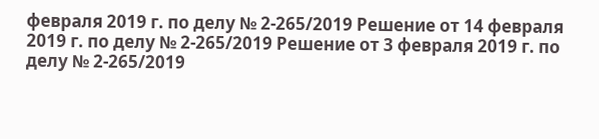февраля 2019 г. по делу № 2-265/2019 Решение от 14 февраля 2019 г. по делу № 2-265/2019 Решение от 3 февраля 2019 г. по делу № 2-265/2019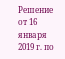Решение от 16 января 2019 г. по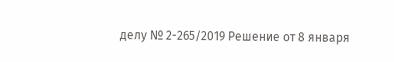делу № 2-265/2019 Решение от 8 января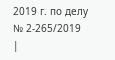2019 г. по делу № 2-265/2019 |